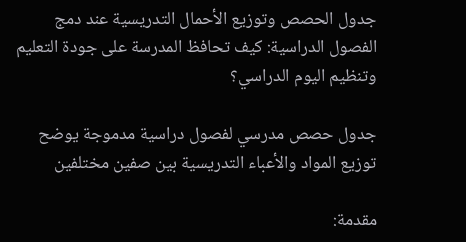جدول الحصص وتوزيع الأحمال التدريسية عند دمج الفصول الدراسية: كيف تحافظ المدرسة على جودة التعليم وتنظيم اليوم الدراسي؟

جدول حصص مدرسي لفصول دراسية مدموجة يوضح توزيع المواد والأعباء التدريسية بين صفين مختلفين

مقدمة: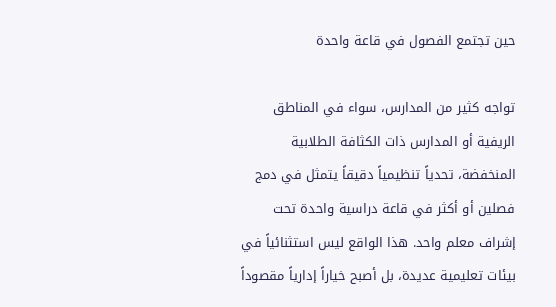حين تجتمع الفصول في قاعة واحدة

تواجه كثير من المدارس، سواء في المناطق الريفية أو المدارس ذات الكثافة الطلابية المنخفضة، تحدياً تنظيمياً دقيقاً يتمثل في دمج فصلين أو أكثر في قاعة دراسية واحدة تحت إشراف معلم واحد. هذا الواقع ليس استثنائياً في بيئات تعليمية عديدة، بل أصبح خياراً إدارياً مقصوداً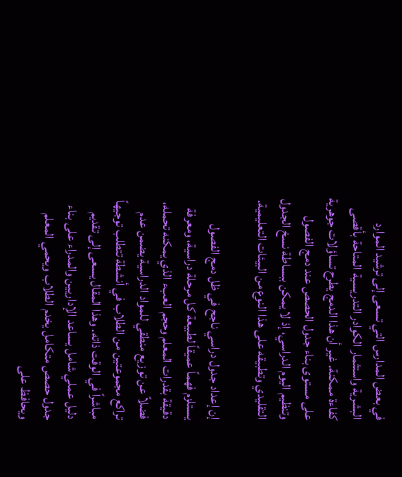في بعض المدارس التي تسعى إلى ترشيد الموارد البشرية واستثمار الكوادر التدريسية المتاحة بأقصى كفاءة ممكنة. غير أن هذا الدمج يطرح تساؤلات جوهرية على مستوى بناء جدول الحصص عند دمج الفصول وتنظيم اليوم الدراسي، إذ لا يمكن ببساطة نسخ الجدول التقليدي وتطبيقه على هذا النوع من البيئات التعليمية.

إن إعداد جدول دراسي ناجح في ظل دمج الفصول يستلزم فهماً عميقاً لطبيعة كل مرحلة دراسية، ومعرفة دقيقة بقدرات المعلم وحجم العبء الذي يمكنه تحمله، فضلاً عن توزيع منطقي للمواد الدراسية يضمن عدم تراكع مجموعتين من الطلاب في أنشطة تتطلب توجيهاً مباشراً في الوقت ذاته. وهذا المقال يسعى إلى تقديم دليل عملي شامل يساعد الإداريين والمدراء على بناء جدول حصص متكامل يخدم الطلاب ويحمي المعلم ويحافظ على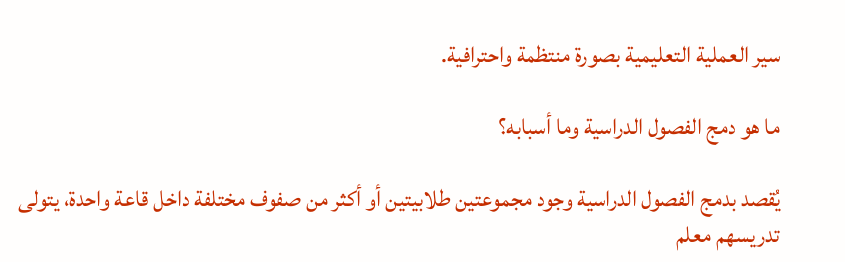سير العملية التعليمية بصورة منتظمة واحترافية.

ما هو دمج الفصول الدراسية وما أسبابه؟

يُقصد بدمج الفصول الدراسية وجود مجموعتين طلابيتين أو أكثر من صفوف مختلفة داخل قاعة واحدة، يتولى تدريسهم معلم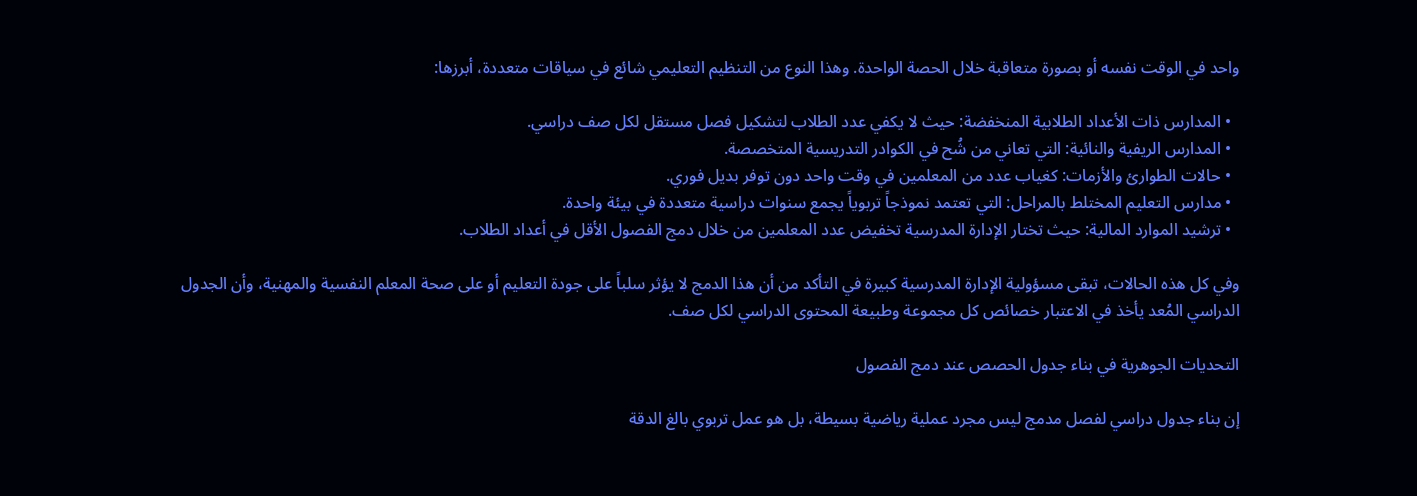واحد في الوقت نفسه أو بصورة متعاقبة خلال الحصة الواحدة. وهذا النوع من التنظيم التعليمي شائع في سياقات متعددة، أبرزها:

  • المدارس ذات الأعداد الطلابية المنخفضة: حيث لا يكفي عدد الطلاب لتشكيل فصل مستقل لكل صف دراسي.
  • المدارس الريفية والنائية: التي تعاني من شُح في الكوادر التدريسية المتخصصة.
  • حالات الطوارئ والأزمات: كغياب عدد من المعلمين في وقت واحد دون توفر بديل فوري.
  • مدارس التعليم المختلط بالمراحل: التي تعتمد نموذجاً تربوياً يجمع سنوات دراسية متعددة في بيئة واحدة.
  • ترشيد الموارد المالية: حيث تختار الإدارة المدرسية تخفيض عدد المعلمين من خلال دمج الفصول الأقل في أعداد الطلاب.

وفي كل هذه الحالات، تبقى مسؤولية الإدارة المدرسية كبيرة في التأكد من أن هذا الدمج لا يؤثر سلباً على جودة التعليم أو على صحة المعلم النفسية والمهنية، وأن الجدول الدراسي المُعد يأخذ في الاعتبار خصائص كل مجموعة وطبيعة المحتوى الدراسي لكل صف.

التحديات الجوهرية في بناء جدول الحصص عند دمج الفصول

إن بناء جدول دراسي لفصل مدمج ليس مجرد عملية رياضية بسيطة، بل هو عمل تربوي بالغ الدقة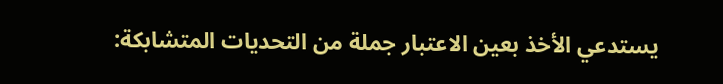يستدعي الأخذ بعين الاعتبار جملة من التحديات المتشابكة: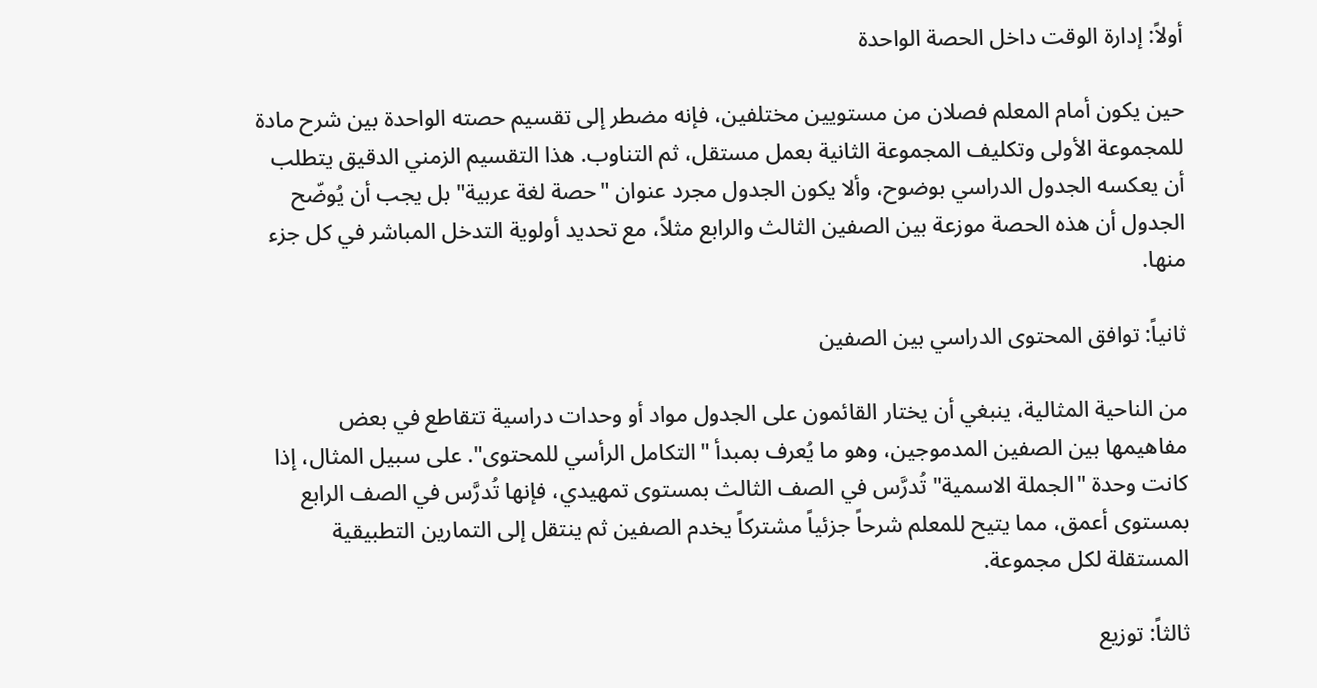أولاً: إدارة الوقت داخل الحصة الواحدة

حين يكون أمام المعلم فصلان من مستويين مختلفين، فإنه مضطر إلى تقسيم حصته الواحدة بين شرح مادة للمجموعة الأولى وتكليف المجموعة الثانية بعمل مستقل، ثم التناوب. هذا التقسيم الزمني الدقيق يتطلب أن يعكسه الجدول الدراسي بوضوح، وألا يكون الجدول مجرد عنوان "حصة لغة عربية" بل يجب أن يُوضّح الجدول أن هذه الحصة موزعة بين الصفين الثالث والرابع مثلاً، مع تحديد أولوية التدخل المباشر في كل جزء منها.

ثانياً: توافق المحتوى الدراسي بين الصفين

من الناحية المثالية، ينبغي أن يختار القائمون على الجدول مواد أو وحدات دراسية تتقاطع في بعض مفاهيمها بين الصفين المدموجين، وهو ما يُعرف بمبدأ "التكامل الرأسي للمحتوى". على سبيل المثال، إذا كانت وحدة "الجملة الاسمية" تُدرَّس في الصف الثالث بمستوى تمهيدي، فإنها تُدرَّس في الصف الرابع بمستوى أعمق، مما يتيح للمعلم شرحاً جزئياً مشتركاً يخدم الصفين ثم ينتقل إلى التمارين التطبيقية المستقلة لكل مجموعة.

ثالثاً: توزيع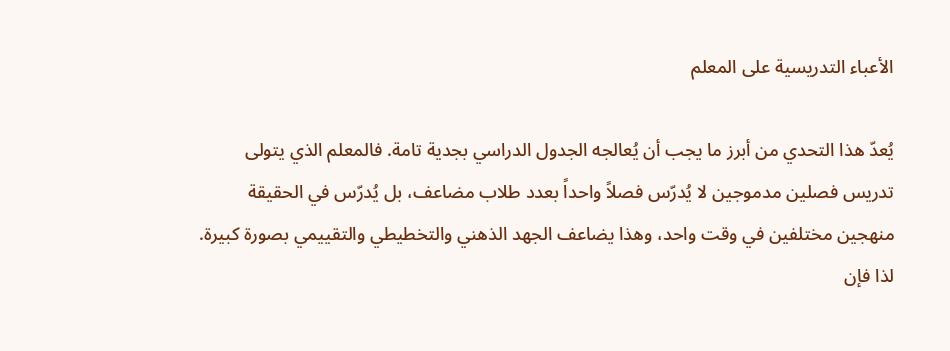الأعباء التدريسية على المعلم

يُعدّ هذا التحدي من أبرز ما يجب أن يُعالجه الجدول الدراسي بجدية تامة. فالمعلم الذي يتولى تدريس فصلين مدموجين لا يُدرّس فصلاً واحداً بعدد طلاب مضاعف، بل يُدرّس في الحقيقة منهجين مختلفين في وقت واحد، وهذا يضاعف الجهد الذهني والتخطيطي والتقييمي بصورة كبيرة. لذا فإن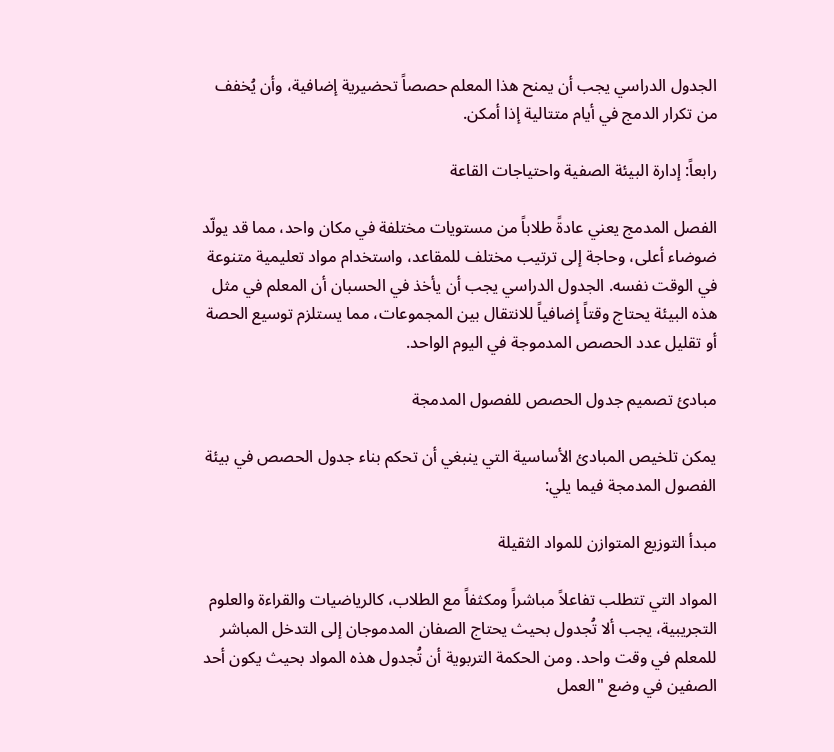الجدول الدراسي يجب أن يمنح هذا المعلم حصصاً تحضيرية إضافية، وأن يُخفف من تكرار الدمج في أيام متتالية إذا أمكن.

رابعاً: إدارة البيئة الصفية واحتياجات القاعة

الفصل المدمج يعني عادةً طلاباً من مستويات مختلفة في مكان واحد، مما قد يولّد ضوضاء أعلى، وحاجة إلى ترتيب مختلف للمقاعد، واستخدام مواد تعليمية متنوعة في الوقت نفسه. الجدول الدراسي يجب أن يأخذ في الحسبان أن المعلم في مثل هذه البيئة يحتاج وقتاً إضافياً للانتقال بين المجموعات، مما يستلزم توسيع الحصة أو تقليل عدد الحصص المدموجة في اليوم الواحد.

مبادئ تصميم جدول الحصص للفصول المدمجة

يمكن تلخيص المبادئ الأساسية التي ينبغي أن تحكم بناء جدول الحصص في بيئة الفصول المدمجة فيما يلي:

مبدأ التوزيع المتوازن للمواد الثقيلة

المواد التي تتطلب تفاعلاً مباشراً ومكثفاً مع الطلاب، كالرياضيات والقراءة والعلوم التجريبية، يجب ألا تُجدول بحيث يحتاج الصفان المدموجان إلى التدخل المباشر للمعلم في وقت واحد. ومن الحكمة التربوية أن تُجدول هذه المواد بحيث يكون أحد الصفين في وضع "العمل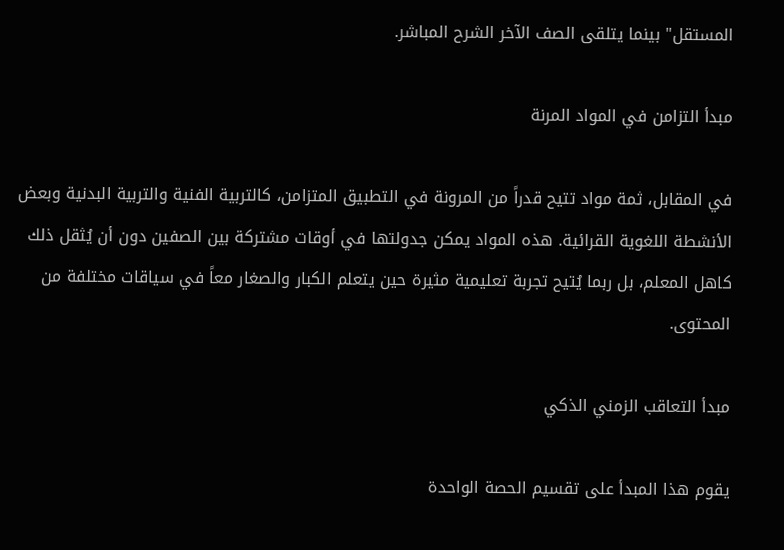المستقل" بينما يتلقى الصف الآخر الشرح المباشر.

مبدأ التزامن في المواد المرنة

في المقابل، ثمة مواد تتيح قدراً من المرونة في التطبيق المتزامن، كالتربية الفنية والتربية البدنية وبعض الأنشطة اللغوية القرائية. هذه المواد يمكن جدولتها في أوقات مشتركة بين الصفين دون أن يُثقل ذلك كاهل المعلم، بل ربما يُتيح تجربة تعليمية مثيرة حين يتعلم الكبار والصغار معاً في سياقات مختلفة من المحتوى.

مبدأ التعاقب الزمني الذكي

يقوم هذا المبدأ على تقسيم الحصة الواحدة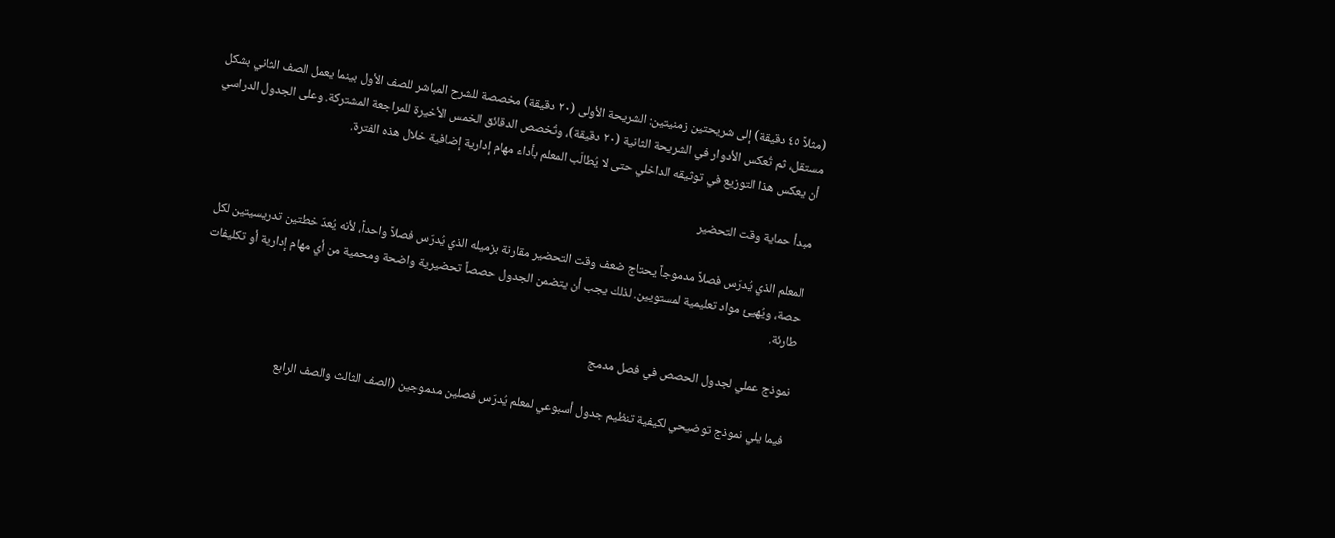(مثلاً ٤٥ دقيقة) إلى شريحتين زمنيتين: الشريحة الأولى (٢٠ دقيقة) مخصصة للشرح المباشر للصف الأول بينما يعمل الصف الثاني بشكل مستقل، ثم تُعكس الأدوار في الشريحة الثانية (٢٠ دقيقة)، وتُخصص الدقائق الخمس الأخيرة للمراجعة المشتركة. وعلى الجدول الدراسي أن يعكس هذا التوزيع في توثيقه الداخلي حتى لا يُطالَب المعلم بأداء مهام إدارية إضافية خلال هذه الفترة.

مبدأ حماية وقت التحضير

المعلم الذي يُدرّس فصلاً مدموجاً يحتاج ضعف وقت التحضير مقارنة بزميله الذي يُدرّس فصلاً واحداً، لأنه يُعدّ خطتين تدريسيتين لكل حصة، ويُهيئ مواد تعليمية لمستويين. لذلك يجب أن يتضمن الجدول حصصاً تحضيرية واضحة ومحمية من أي مهام إدارية أو تكليفات طارئة.

نموذج عملي لجدول الحصص في فصل مدمج

فيما يلي نموذج توضيحي لكيفية تنظيم جدول أسبوعي لمعلم يُدرّس فصلين مدموجين (الصف الثالث والصف الرابع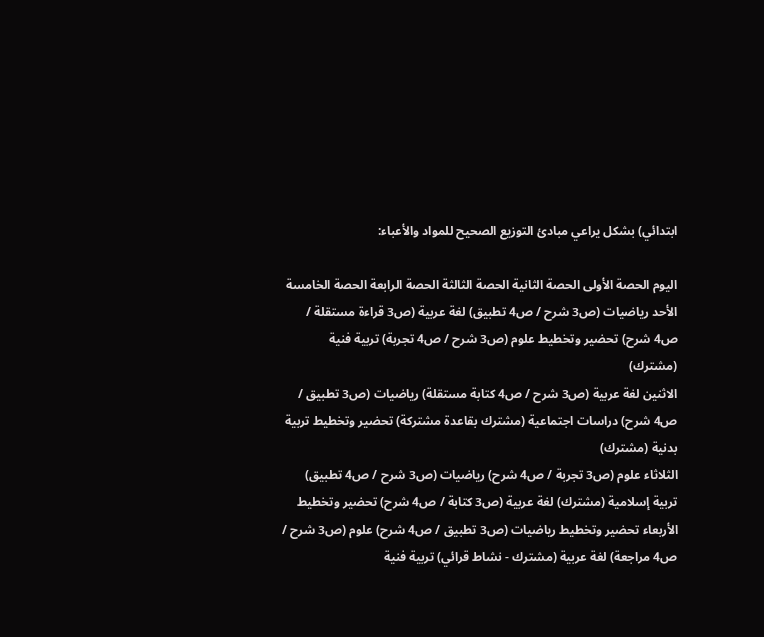ابتدائي) بشكل يراعي مبادئ التوزيع الصحيح للمواد والأعباء:

اليوم الحصة الأولى الحصة الثانية الحصة الثالثة الحصة الرابعة الحصة الخامسة
الأحد رياضيات (ص3 شرح / ص4 تطبيق) لغة عربية (ص3 قراءة مستقلة / ص4 شرح) تحضير وتخطيط علوم (ص3 شرح / ص4 تجربة) تربية فنية (مشترك)
الاثنين لغة عربية (ص3 شرح / ص4 كتابة مستقلة) رياضيات (ص3 تطبيق / ص4 شرح) دراسات اجتماعية (مشترك بقاعدة مشتركة) تحضير وتخطيط تربية بدنية (مشترك)
الثلاثاء علوم (ص3 تجربة / ص4 شرح) رياضيات (ص3 شرح / ص4 تطبيق) تربية إسلامية (مشترك) لغة عربية (ص3 كتابة / ص4 شرح) تحضير وتخطيط
الأربعاء تحضير وتخطيط رياضيات (ص3 تطبيق / ص4 شرح) علوم (ص3 شرح / ص4 مراجعة) لغة عربية (مشترك - نشاط قرائي) تربية فنية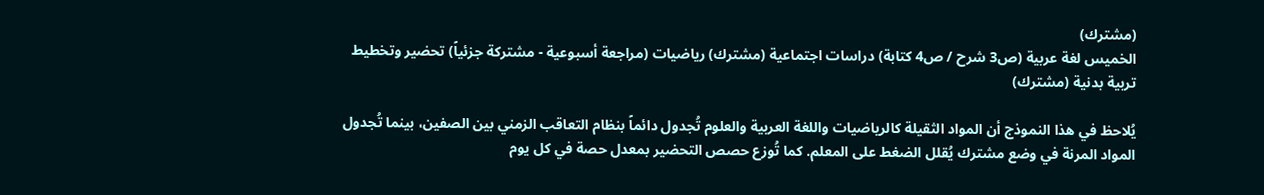(مشترك)
الخميس لغة عربية (ص3 شرح / ص4 كتابة) دراسات اجتماعية (مشترك) رياضيات (مراجعة أسبوعية - مشتركة جزئياً) تحضير وتخطيط تربية بدنية (مشترك)

يُلاحظ في هذا النموذج أن المواد الثقيلة كالرياضيات واللغة العربية والعلوم تُجدول دائماً بنظام التعاقب الزمني بين الصفين، بينما تُجدول المواد المرنة في وضع مشترك يُقلل الضغط على المعلم. كما تُوزع حصص التحضير بمعدل حصة في كل يوم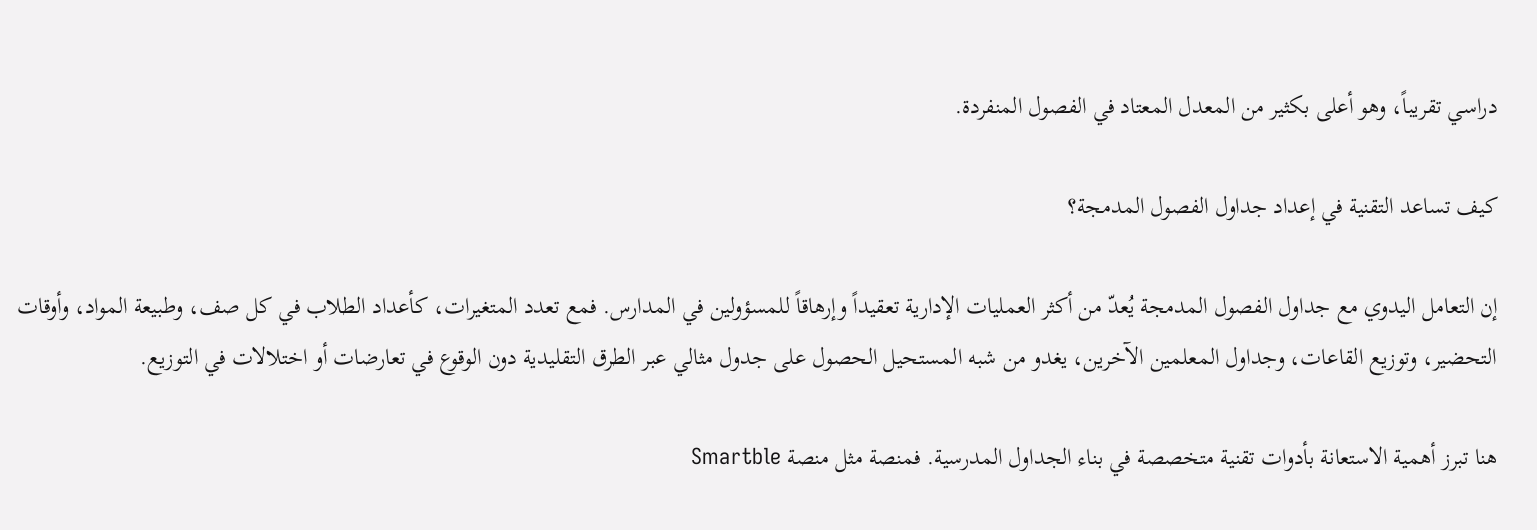دراسي تقريباً، وهو أعلى بكثير من المعدل المعتاد في الفصول المنفردة.

كيف تساعد التقنية في إعداد جداول الفصول المدمجة؟

إن التعامل اليدوي مع جداول الفصول المدمجة يُعدّ من أكثر العمليات الإدارية تعقيداً وإرهاقاً للمسؤولين في المدارس. فمع تعدد المتغيرات، كأعداد الطلاب في كل صف، وطبيعة المواد، وأوقات التحضير، وتوزيع القاعات، وجداول المعلمين الآخرين، يغدو من شبه المستحيل الحصول على جدول مثالي عبر الطرق التقليدية دون الوقوع في تعارضات أو اختلالات في التوزيع.

هنا تبرز أهمية الاستعانة بأدوات تقنية متخصصة في بناء الجداول المدرسية. فمنصة مثل منصة Smartble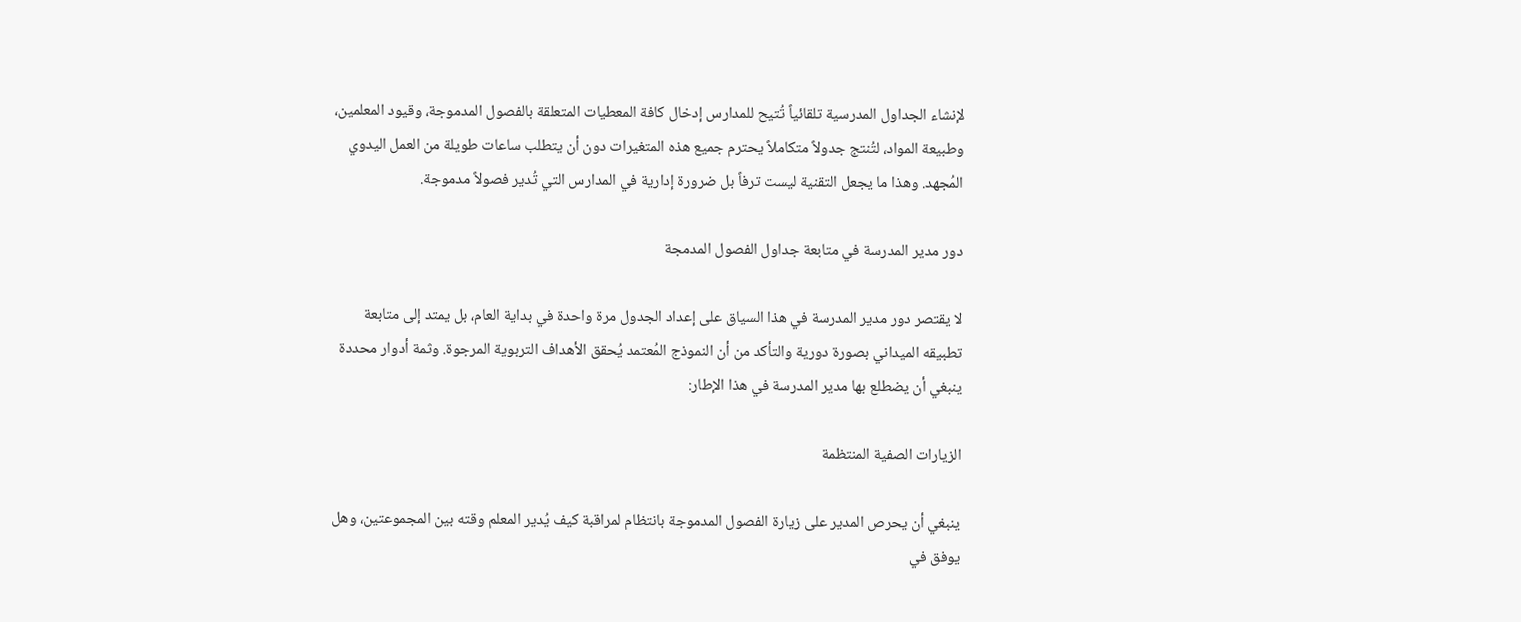لإنشاء الجداول المدرسية تلقائياً تُتيح للمدارس إدخال كافة المعطيات المتعلقة بالفصول المدموجة، وقيود المعلمين، وطبيعة المواد، لتُنتج جدولاً متكاملاً يحترم جميع هذه المتغيرات دون أن يتطلب ساعات طويلة من العمل اليدوي المُجهد. وهذا ما يجعل التقنية ليست ترفاً بل ضرورة إدارية في المدارس التي تُدير فصولاً مدموجة.

دور مدير المدرسة في متابعة جداول الفصول المدمجة

لا يقتصر دور مدير المدرسة في هذا السياق على إعداد الجدول مرة واحدة في بداية العام، بل يمتد إلى متابعة تطبيقه الميداني بصورة دورية والتأكد من أن النموذج المُعتمد يُحقق الأهداف التربوية المرجوة. وثمة أدوار محددة ينبغي أن يضطلع بها مدير المدرسة في هذا الإطار:

الزيارات الصفية المنتظمة

ينبغي أن يحرص المدير على زيارة الفصول المدموجة بانتظام لمراقبة كيف يُدير المعلم وقته بين المجموعتين، وهل يوفق في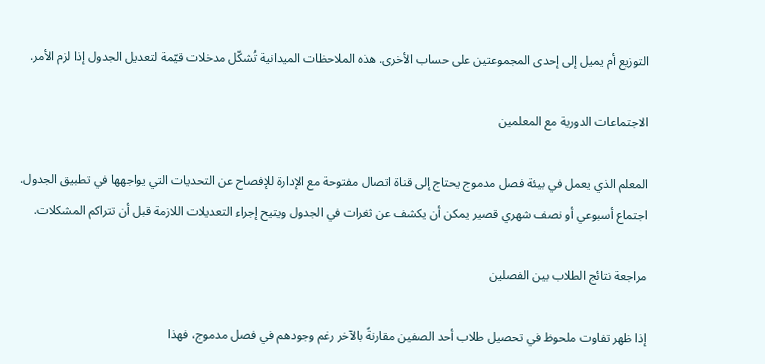التوزيع أم يميل إلى إحدى المجموعتين على حساب الأخرى. هذه الملاحظات الميدانية تُشكّل مدخلات قيّمة لتعديل الجدول إذا لزم الأمر.

الاجتماعات الدورية مع المعلمين

المعلم الذي يعمل في بيئة فصل مدموج يحتاج إلى قناة اتصال مفتوحة مع الإدارة للإفصاح عن التحديات التي يواجهها في تطبيق الجدول. اجتماع أسبوعي أو نصف شهري قصير يمكن أن يكشف عن ثغرات في الجدول ويتيح إجراء التعديلات اللازمة قبل أن تتراكم المشكلات.

مراجعة نتائج الطلاب بين الفصلين

إذا ظهر تفاوت ملحوظ في تحصيل طلاب أحد الصفين مقارنةً بالآخر رغم وجودهم في فصل مدموج، فهذا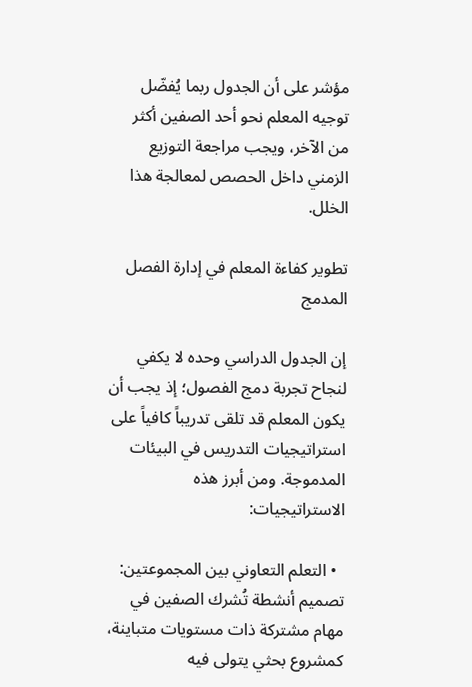مؤشر على أن الجدول ربما يُفضّل توجيه المعلم نحو أحد الصفين أكثر من الآخر، ويجب مراجعة التوزيع الزمني داخل الحصص لمعالجة هذا الخلل.

تطوير كفاءة المعلم في إدارة الفصل المدمج

إن الجدول الدراسي وحده لا يكفي لنجاح تجربة دمج الفصول؛ إذ يجب أن يكون المعلم قد تلقى تدريباً كافياً على استراتيجيات التدريس في البيئات المدموجة. ومن أبرز هذه الاستراتيجيات:

  • التعلم التعاوني بين المجموعتين: تصميم أنشطة تُشرك الصفين في مهام مشتركة ذات مستويات متباينة، كمشروع بحثي يتولى فيه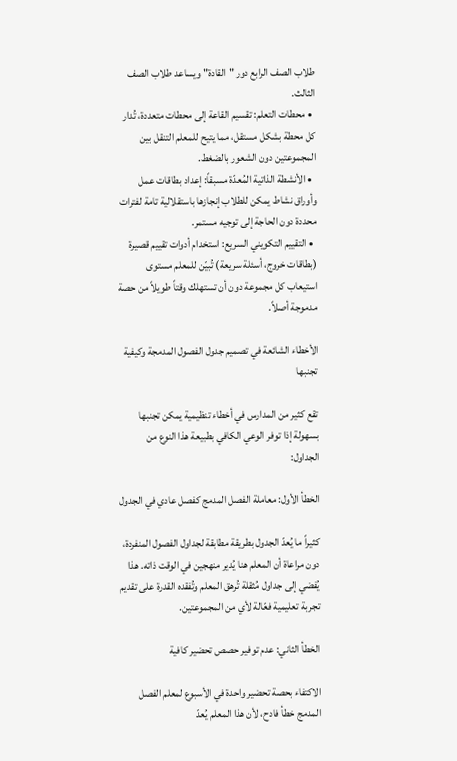طلاب الصف الرابع دور "القادة" ويساعد طلاب الصف الثالث.
  • محطات التعلم: تقسيم القاعة إلى محطات متعددة، تُدار كل محطة بشكل مستقل، مما يتيح للمعلم التنقل بين المجموعتين دون الشعور بالضغط.
  • الأنشطة الذاتية المُعدّة مسبقاً: إعداد بطاقات عمل وأوراق نشاط يمكن للطلاب إنجازها باستقلالية تامة لفترات محددة دون الحاجة إلى توجيه مستمر.
  • التقييم التكويني السريع: استخدام أدوات تقييم قصيرة (بطاقات خروج، أسئلة سريعة) تُبيّن للمعلم مستوى استيعاب كل مجموعة دون أن تستهلك وقتاً طويلاً من حصة مدموجة أصلاً.

الأخطاء الشائعة في تصميم جدول الفصول المدمجة وكيفية تجنبها

تقع كثير من المدارس في أخطاء تنظيمية يمكن تجنبها بسهولة إذا توفر الوعي الكافي بطبيعة هذا النوع من الجداول:

الخطأ الأول: معاملة الفصل المدمج كفصل عادي في الجدول

كثيراً ما يُعدّ الجدول بطريقة مطابقة لجداول الفصول المنفردة، دون مراعاة أن المعلم هنا يُدير منهجين في الوقت ذاته. هذا يُفضي إلى جداول مُثقلة تُرهق المعلم وتُفقده القدرة على تقديم تجربة تعليمية فعّالة لأي من المجموعتين.

الخطأ الثاني: عدم توفير حصص تحضير كافية

الاكتفاء بحصة تحضير واحدة في الأسبوع لمعلم الفصل المدمج خطأ فادح، لأن هذا المعلم يُعدّ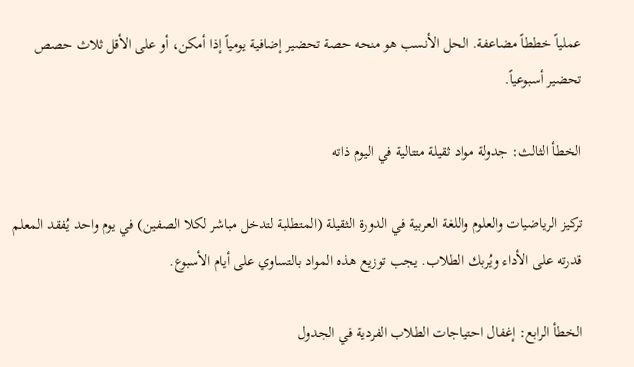عملياً خططاً مضاعفة. الحل الأنسب هو منحه حصة تحضير إضافية يومياً إذا أمكن، أو على الأقل ثلاث حصص تحضير أسبوعياً.

الخطأ الثالث: جدولة مواد ثقيلة متتالية في اليوم ذاته

تركيز الرياضيات والعلوم واللغة العربية في الدورة الثقيلة (المتطلبة لتدخل مباشر لكلا الصفين) في يوم واحد يُفقد المعلم قدرته على الأداء ويُربك الطلاب. يجب توزيع هذه المواد بالتساوي على أيام الأسبوع.

الخطأ الرابع: إغفال احتياجات الطلاب الفردية في الجدول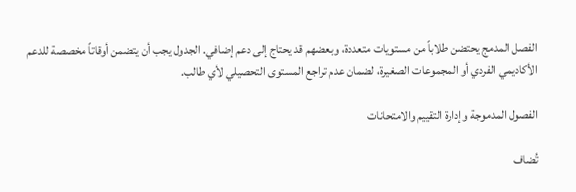الفصل المدمج يحتضن طلاباً من مستويات متعددة، وبعضهم قد يحتاج إلى دعم إضافي. الجدول يجب أن يتضمن أوقاتاً مخصصة للدعم الأكاديمي الفردي أو المجموعات الصغيرة، لضمان عدم تراجع المستوى التحصيلي لأي طالب.

الفصول المدموجة وإدارة التقييم والامتحانات

تُضاف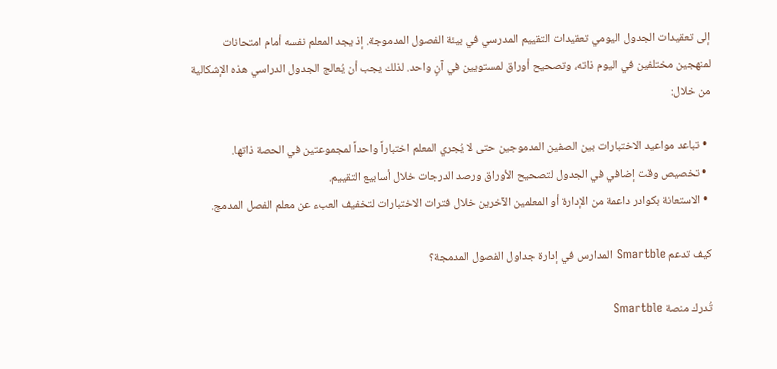إلى تعقيدات الجدول اليومي تعقيدات التقييم المدرسي في بيئة الفصول المدموجة. إذ يجد المعلم نفسه أمام امتحانات لمنهجين مختلفين في اليوم ذاته، وتصحيح أوراق لمستويين في آنٍ واحد. لذلك يجب أن يُعالج الجدول الدراسي هذه الإشكالية من خلال:

  • تباعد مواعيد الاختبارات بين الصفين المدموجين حتى لا يُجري المعلم اختباراً واحداً لمجموعتين في الحصة ذاتها.
  • تخصيص وقت إضافي في الجدول لتصحيح الأوراق ورصد الدرجات خلال أسابيع التقييم.
  • الاستعانة بكوادر داعمة من الإدارة أو المعلمين الآخرين خلال فترات الاختبارات لتخفيف العبء عن معلم الفصل المدمج.

كيف تدعم Smartble المدارس في إدارة جداول الفصول المدمجة؟

تُدرك منصة Smartble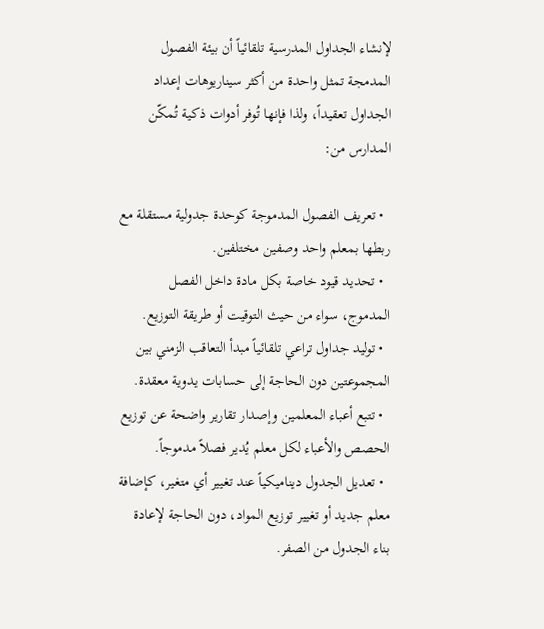لإنشاء الجداول المدرسية تلقائياً أن بيئة الفصول المدمجة تمثل واحدة من أكثر سيناريوهات إعداد الجداول تعقيداً، ولذا فإنها تُوفر أدوات ذكية تُمكّن المدارس من:

  • تعريف الفصول المدموجة كوحدة جدولية مستقلة مع ربطها بمعلم واحد وصفين مختلفين.
  • تحديد قيود خاصة بكل مادة داخل الفصل المدموج، سواء من حيث التوقيت أو طريقة التوزيع.
  • توليد جداول تراعي تلقائياً مبدأ التعاقب الزمني بين المجموعتين دون الحاجة إلى حسابات يدوية معقدة.
  • تتبع أعباء المعلمين وإصدار تقارير واضحة عن توزيع الحصص والأعباء لكل معلم يُدير فصلاً مدموجاً.
  • تعديل الجدول ديناميكياً عند تغيير أي متغير، كإضافة معلم جديد أو تغيير توزيع المواد، دون الحاجة لإعادة بناء الجدول من الصفر.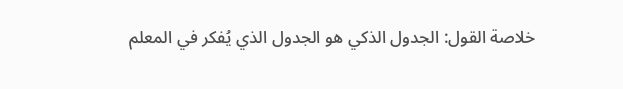خلاصة القول: الجدول الذكي هو الجدول الذي يُفكر في المعلم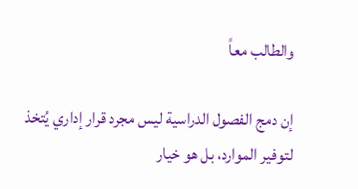والطالب معاً

إن دمج الفصول الدراسية ليس مجرد قرار إداري يُتخذ لتوفير الموارد، بل هو خيار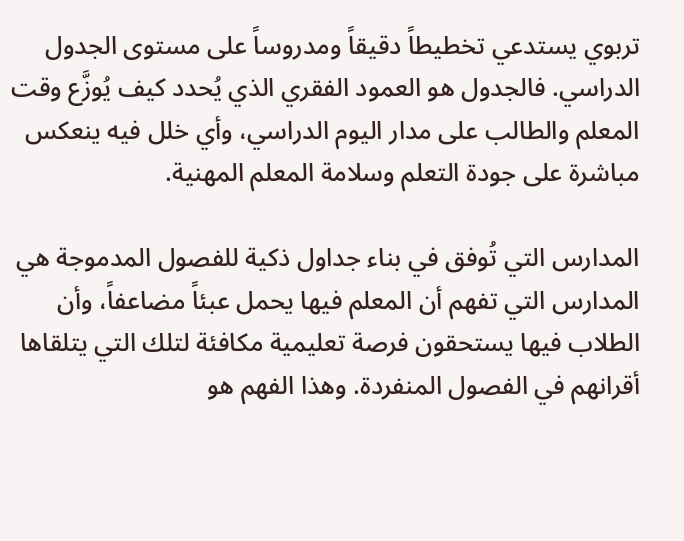تربوي يستدعي تخطيطاً دقيقاً ومدروساً على مستوى الجدول الدراسي. فالجدول هو العمود الفقري الذي يُحدد كيف يُوزَّع وقت المعلم والطالب على مدار اليوم الدراسي، وأي خلل فيه ينعكس مباشرة على جودة التعلم وسلامة المعلم المهنية.

المدارس التي تُوفق في بناء جداول ذكية للفصول المدموجة هي المدارس التي تفهم أن المعلم فيها يحمل عبئاً مضاعفاً، وأن الطلاب فيها يستحقون فرصة تعليمية مكافئة لتلك التي يتلقاها أقرانهم في الفصول المنفردة. وهذا الفهم هو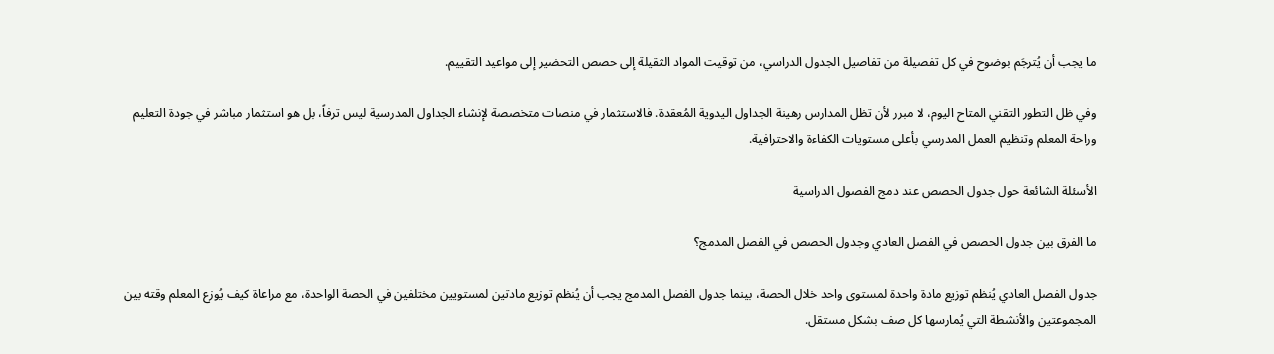ما يجب أن يُترجَم بوضوح في كل تفصيلة من تفاصيل الجدول الدراسي، من توقيت المواد الثقيلة إلى حصص التحضير إلى مواعيد التقييم.

وفي ظل التطور التقني المتاح اليوم، لا مبرر لأن تظل المدارس رهينة الجداول اليدوية المُعقدة. فالاستثمار في منصات متخصصة لإنشاء الجداول المدرسية ليس ترفاً، بل هو استثمار مباشر في جودة التعليم وراحة المعلم وتنظيم العمل المدرسي بأعلى مستويات الكفاءة والاحترافية.

الأسئلة الشائعة حول جدول الحصص عند دمج الفصول الدراسية

ما الفرق بين جدول الحصص في الفصل العادي وجدول الحصص في الفصل المدمج؟

جدول الفصل العادي يُنظم توزيع مادة واحدة لمستوى واحد خلال الحصة، بينما جدول الفصل المدمج يجب أن يُنظم توزيع مادتين لمستويين مختلفين في الحصة الواحدة، مع مراعاة كيف يُوزع المعلم وقته بين المجموعتين والأنشطة التي يُمارسها كل صف بشكل مستقل.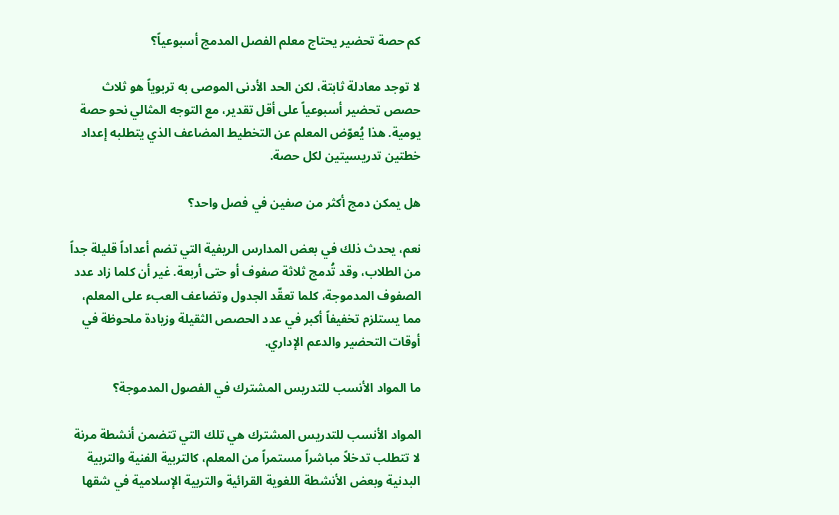كم حصة تحضير يحتاج معلم الفصل المدمج أسبوعياً؟

لا توجد معادلة ثابتة، لكن الحد الأدنى الموصى به تربوياً هو ثلاث حصص تحضير أسبوعياً على أقل تقدير، مع التوجه المثالي نحو حصة يومية. هذا يُعوّض المعلم عن التخطيط المضاعف الذي يتطلبه إعداد خطتين تدريسيتين لكل حصة.

هل يمكن دمج أكثر من صفين في فصل واحد؟

نعم، يحدث ذلك في بعض المدارس الريفية التي تضم أعداداً قليلة جداً من الطلاب، وقد تُدمج ثلاثة صفوف أو حتى أربعة. غير أن كلما زاد عدد الصفوف المدموجة، كلما تعقّد الجدول وتضاعف العبء على المعلم، مما يستلزم تخفيفاً أكبر في عدد الحصص الثقيلة وزيادة ملحوظة في أوقات التحضير والدعم الإداري.

ما المواد الأنسب للتدريس المشترك في الفصول المدموجة؟

المواد الأنسب للتدريس المشترك هي تلك التي تتضمن أنشطة مرنة لا تتطلب تدخلاً مباشراً مستمراً من المعلم، كالتربية الفنية والتربية البدنية وبعض الأنشطة اللغوية القرائية والتربية الإسلامية في شقها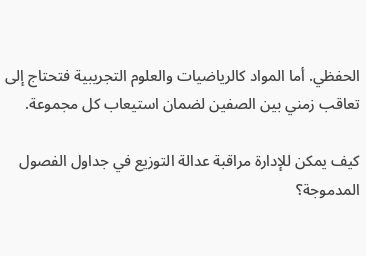الحفظي. أما المواد كالرياضيات والعلوم التجريبية فتحتاج إلى تعاقب زمني بين الصفين لضمان استيعاب كل مجموعة.

كيف يمكن للإدارة مراقبة عدالة التوزيع في جداول الفصول المدموجة؟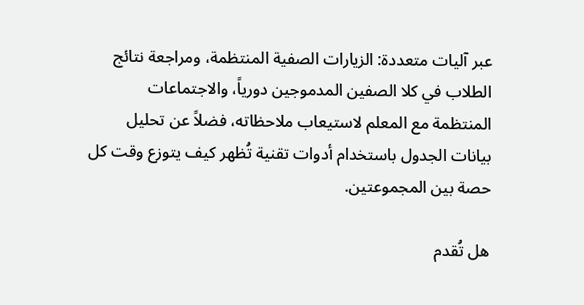عبر آليات متعددة: الزيارات الصفية المنتظمة، ومراجعة نتائج الطلاب في كلا الصفين المدموجين دورياً، والاجتماعات المنتظمة مع المعلم لاستيعاب ملاحظاته، فضلاً عن تحليل بيانات الجدول باستخدام أدوات تقنية تُظهر كيف يتوزع وقت كل حصة بين المجموعتين.

هل تُقدم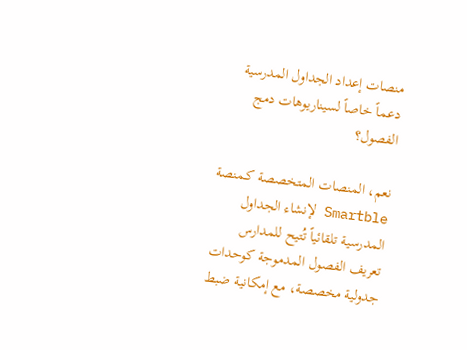منصات إعداد الجداول المدرسية دعماً خاصاً لسيناريوهات دمج الفصول؟

نعم، المنصات المتخصصة كـمنصة Smartble لإنشاء الجداول المدرسية تلقائياً تُتيح للمدارس تعريف الفصول المدموجة كوحدات جدولية مخصصة، مع إمكانية ضبط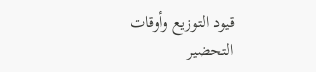قيود التوزيع وأوقات التحضير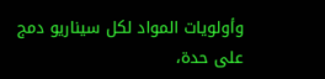وأولويات المواد لكل سيناريو دمج على حدة،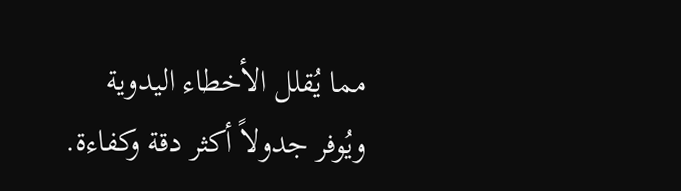مما يُقلل الأخطاء اليدوية ويُوفر جدولاً أكثر دقة وكفاءة.